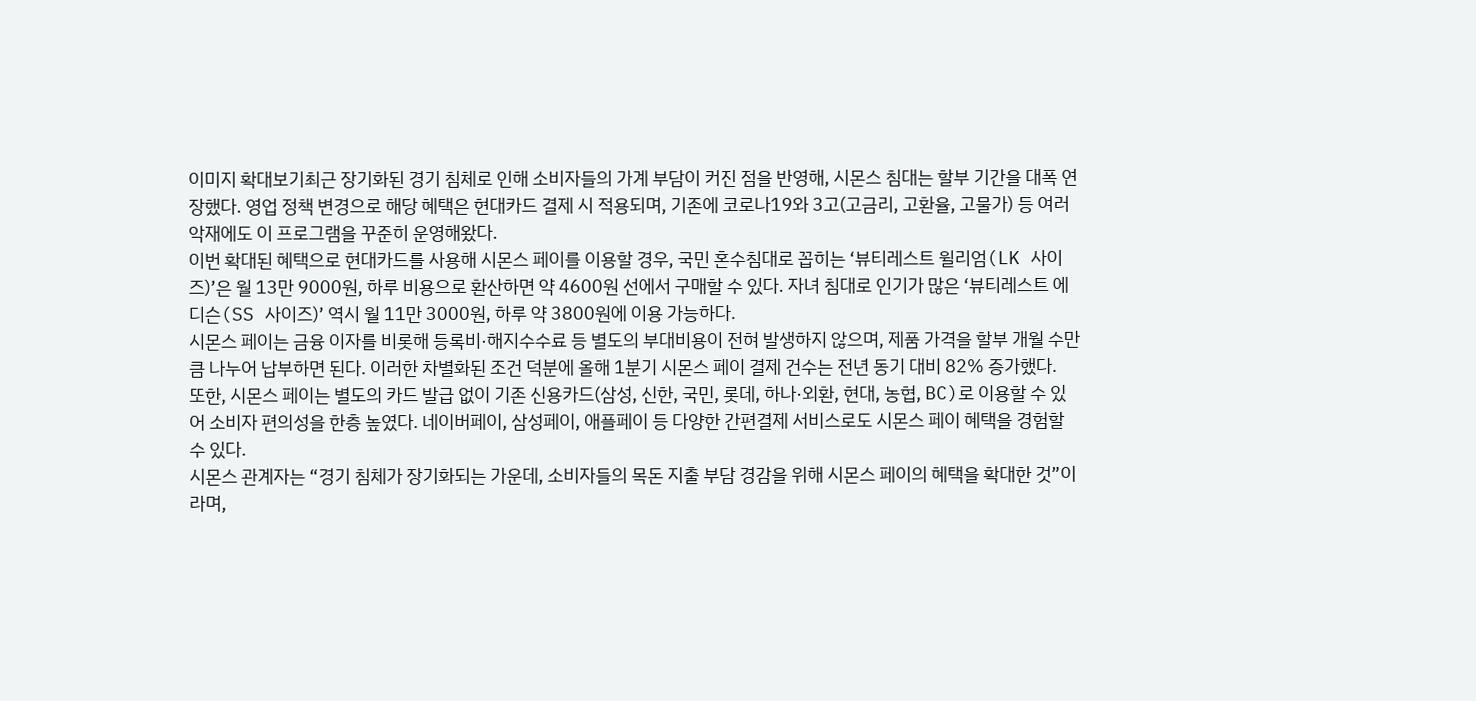이미지 확대보기최근 장기화된 경기 침체로 인해 소비자들의 가계 부담이 커진 점을 반영해, 시몬스 침대는 할부 기간을 대폭 연장했다. 영업 정책 변경으로 해당 혜택은 현대카드 결제 시 적용되며, 기존에 코로나19와 3고(고금리, 고환율, 고물가) 등 여러 악재에도 이 프로그램을 꾸준히 운영해왔다.
이번 확대된 혜택으로 현대카드를 사용해 시몬스 페이를 이용할 경우, 국민 혼수침대로 꼽히는 ‘뷰티레스트 윌리엄(LK 사이즈)’은 월 13만 9000원, 하루 비용으로 환산하면 약 4600원 선에서 구매할 수 있다. 자녀 침대로 인기가 많은 ‘뷰티레스트 에디슨(SS 사이즈)’ 역시 월 11만 3000원, 하루 약 3800원에 이용 가능하다.
시몬스 페이는 금융 이자를 비롯해 등록비·해지수수료 등 별도의 부대비용이 전혀 발생하지 않으며, 제품 가격을 할부 개월 수만큼 나누어 납부하면 된다. 이러한 차별화된 조건 덕분에 올해 1분기 시몬스 페이 결제 건수는 전년 동기 대비 82% 증가했다.
또한, 시몬스 페이는 별도의 카드 발급 없이 기존 신용카드(삼성, 신한, 국민, 롯데, 하나·외환, 현대, 농협, BC)로 이용할 수 있어 소비자 편의성을 한층 높였다. 네이버페이, 삼성페이, 애플페이 등 다양한 간편결제 서비스로도 시몬스 페이 혜택을 경험할 수 있다.
시몬스 관계자는 “경기 침체가 장기화되는 가운데, 소비자들의 목돈 지출 부담 경감을 위해 시몬스 페이의 혜택을 확대한 것”이라며,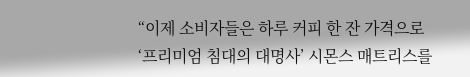“이제 소비자들은 하루 커피 한 잔 가격으로 ‘프리미엄 침대의 대명사’ 시몬스 매트리스를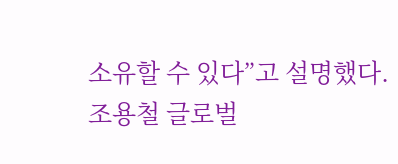소유할 수 있다”고 설명했다.
조용철 글로벌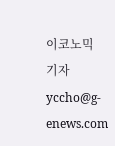이코노믹 기자 yccho@g-enews.com